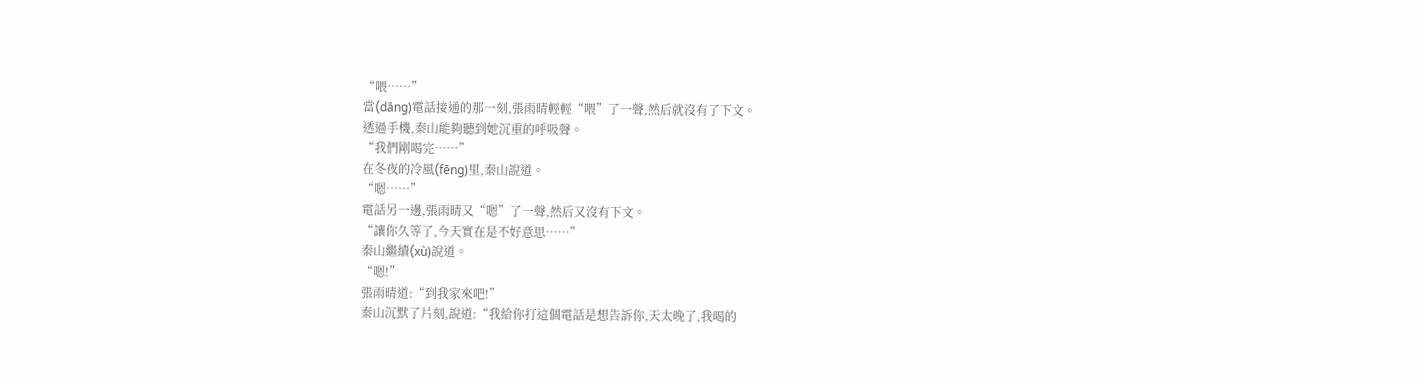“喂……”
當(dāng)電話接通的那一刻,張雨晴輕輕“喂”了一聲,然后就沒有了下文。
透過手機,秦山能夠聽到她沉重的呼吸聲。
“我們剛喝完……”
在冬夜的冷風(fēng)里,秦山說道。
“嗯……”
電話另一邊,張雨晴又“嗯”了一聲,然后又沒有下文。
“讓你久等了,今天實在是不好意思……”
秦山繼續(xù)說道。
“嗯!”
張雨晴道:“到我家來吧!”
秦山沉默了片刻,說道:“我給你打這個電話是想告訴你,天太晚了,我喝的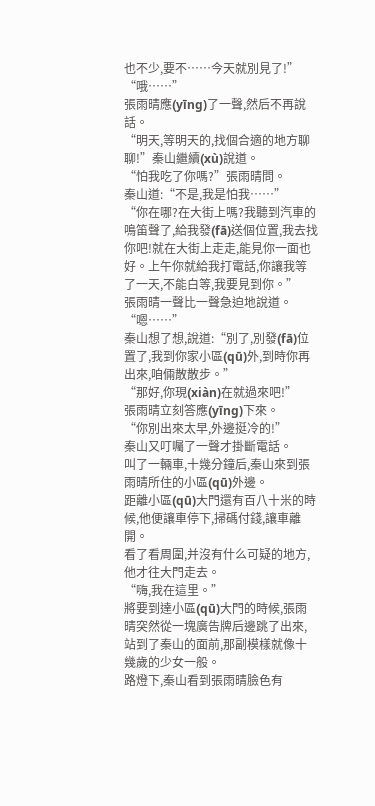也不少,要不……今天就別見了!”
“哦……”
張雨晴應(yīng)了一聲,然后不再說話。
“明天,等明天的,找個合適的地方聊聊!”秦山繼續(xù)說道。
“怕我吃了你嗎?”張雨晴問。
秦山道:“不是,我是怕我……”
“你在哪?在大街上嗎?我聽到汽車的鳴笛聲了,給我發(fā)送個位置,我去找你吧!就在大街上走走,能見你一面也好。上午你就給我打電話,你讓我等了一天,不能白等,我要見到你。”
張雨晴一聲比一聲急迫地說道。
“嗯……”
秦山想了想,說道:“別了,別發(fā)位置了,我到你家小區(qū)外,到時你再出來,咱倆散散步。”
“那好,你現(xiàn)在就過來吧!”
張雨晴立刻答應(yīng)下來。
“你別出來太早,外邊挺冷的!”
秦山又叮囑了一聲才掛斷電話。
叫了一輛車,十幾分鐘后,秦山來到張雨晴所住的小區(qū)外邊。
距離小區(qū)大門還有百八十米的時候,他便讓車停下,掃碼付錢,讓車離開。
看了看周圍,并沒有什么可疑的地方,他才往大門走去。
“嗨,我在這里。”
將要到達小區(qū)大門的時候,張雨晴突然從一塊廣告牌后邊跳了出來,站到了秦山的面前,那副模樣就像十幾歲的少女一般。
路燈下,秦山看到張雨晴臉色有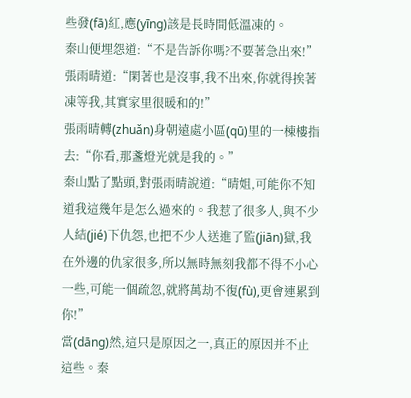些發(fā)紅,應(yīng)該是長時間低溫凍的。
秦山便埋怨道:“不是告訴你嗎?不要著急出來!”
張雨晴道:“閑著也是沒事,我不出來,你就得挨著凍等我,其實家里很暖和的!”
張雨晴轉(zhuǎn)身朝遠處小區(qū)里的一棟樓指去:“你看,那盞燈光就是我的。”
秦山點了點頭,對張雨晴說道:“晴姐,可能你不知道我這幾年是怎么過來的。我惹了很多人,與不少人結(jié)下仇怨,也把不少人送進了監(jiān)獄,我在外邊的仇家很多,所以無時無刻我都不得不小心一些,可能一個疏忽,就將萬劫不復(fù),更會連累到你!”
當(dāng)然,這只是原因之一,真正的原因并不止這些。秦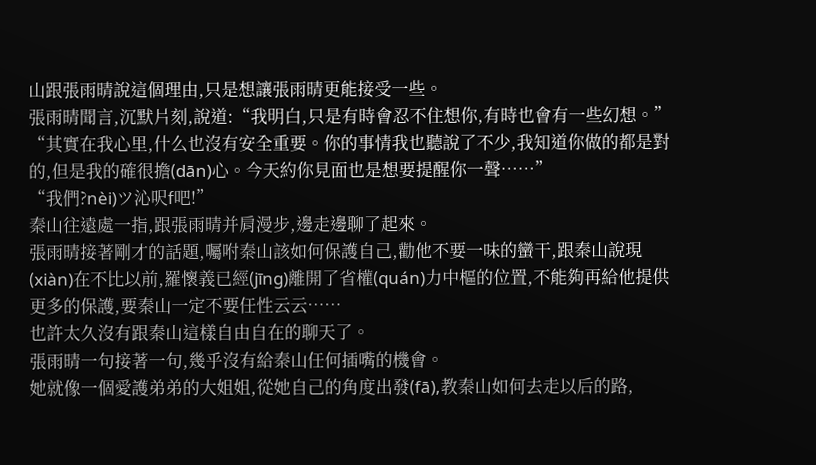山跟張雨晴說這個理由,只是想讓張雨晴更能接受一些。
張雨晴聞言,沉默片刻,說道:“我明白,只是有時會忍不住想你,有時也會有一些幻想。”
“其實在我心里,什么也沒有安全重要。你的事情我也聽說了不少,我知道你做的都是對的,但是我的確很擔(dān)心。今天約你見面也是想要提醒你一聲……”
“我們?nèi)ツ沁呎f吧!”
秦山往遠處一指,跟張雨晴并肩漫步,邊走邊聊了起來。
張雨晴接著剛才的話題,囑咐秦山該如何保護自己,勸他不要一味的蠻干,跟秦山說現(xiàn)在不比以前,羅懷義已經(jīng)離開了省權(quán)力中樞的位置,不能夠再給他提供更多的保護,要秦山一定不要任性云云……
也許太久沒有跟秦山這樣自由自在的聊天了。
張雨晴一句接著一句,幾乎沒有給秦山任何插嘴的機會。
她就像一個愛護弟弟的大姐姐,從她自己的角度出發(fā),教秦山如何去走以后的路,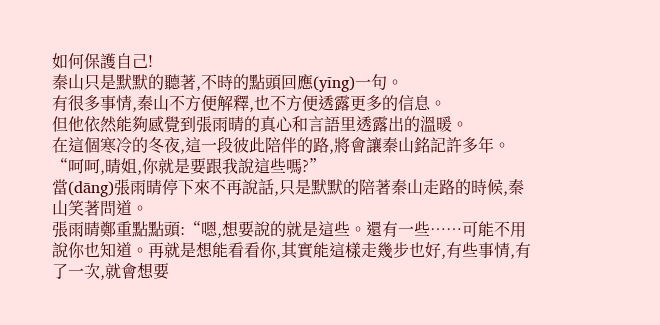如何保護自己!
秦山只是默默的聽著,不時的點頭回應(yīng)一句。
有很多事情,秦山不方便解釋,也不方便透露更多的信息。
但他依然能夠感覺到張雨晴的真心和言語里透露出的溫暖。
在這個寒冷的冬夜,這一段彼此陪伴的路,將會讓秦山銘記許多年。
“呵呵,晴姐,你就是要跟我說這些嗎?”
當(dāng)張雨晴停下來不再說話,只是默默的陪著秦山走路的時候,秦山笑著問道。
張雨晴鄭重點點頭:“嗯,想要說的就是這些。還有一些……可能不用說你也知道。再就是想能看看你,其實能這樣走幾步也好,有些事情,有了一次,就會想要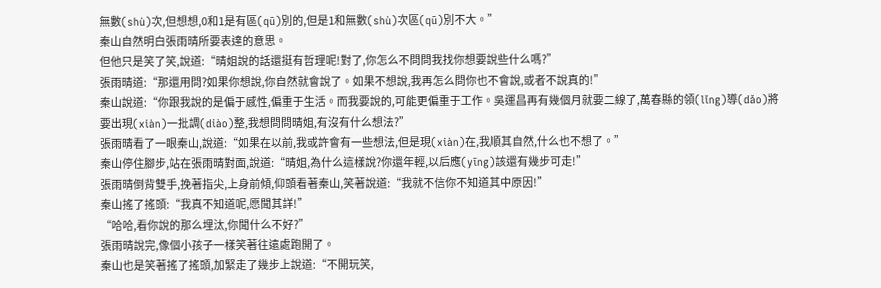無數(shù)次,但想想,0和1是有區(qū)別的,但是1和無數(shù)次區(qū)別不大。”
秦山自然明白張雨晴所要表達的意思。
但他只是笑了笑,說道:“晴姐說的話還挺有哲理呢!對了,你怎么不問問我找你想要說些什么嗎?”
張雨晴道:“那還用問?如果你想說,你自然就會說了。如果不想說,我再怎么問你也不會說,或者不說真的!”
秦山說道:“你跟我說的是偏于感性,偏重于生活。而我要說的,可能更偏重于工作。吳運昌再有幾個月就要二線了,萬春縣的領(lǐng)導(dǎo)將要出現(xiàn)一批調(diào)整,我想問問晴姐,有沒有什么想法?”
張雨晴看了一眼秦山,說道:“如果在以前,我或許會有一些想法,但是現(xiàn)在,我順其自然,什么也不想了。”
秦山停住腳步,站在張雨晴對面,說道:“晴姐,為什么這樣說?你還年輕,以后應(yīng)該還有幾步可走!”
張雨晴倒背雙手,挽著指尖,上身前傾,仰頭看著秦山,笑著說道:“我就不信你不知道其中原因!”
秦山搖了搖頭:“我真不知道呢,愿聞其詳!”
“哈哈,看你說的那么埋汰,你聞什么不好?”
張雨晴說完,像個小孩子一樣笑著往遠處跑開了。
秦山也是笑著搖了搖頭,加緊走了幾步上說道:“不開玩笑,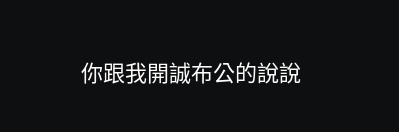你跟我開誠布公的說說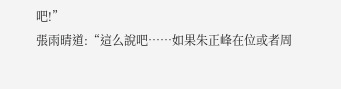吧!”
張雨晴道:“這么說吧……如果朱正峰在位或者周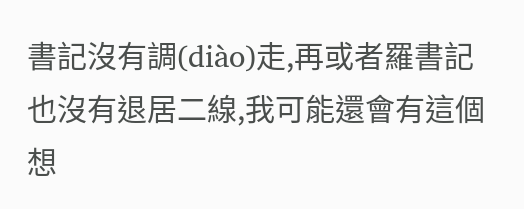書記沒有調(diào)走,再或者羅書記也沒有退居二線,我可能還會有這個想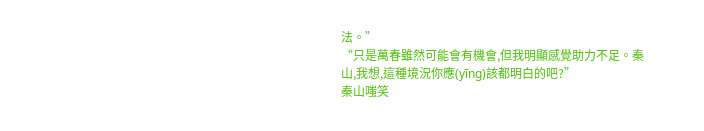法。”
“只是萬春雖然可能會有機會,但我明顯感覺助力不足。秦山,我想,這種境況你應(yīng)該都明白的吧?”
秦山嗤笑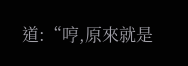道:“哼,原來就是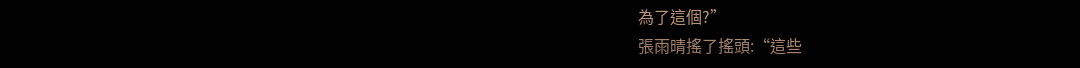為了這個?”
張雨晴搖了搖頭:“這些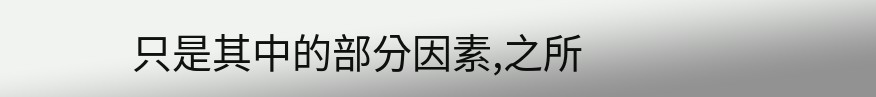只是其中的部分因素,之所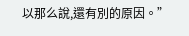以那么說,還有別的原因。”